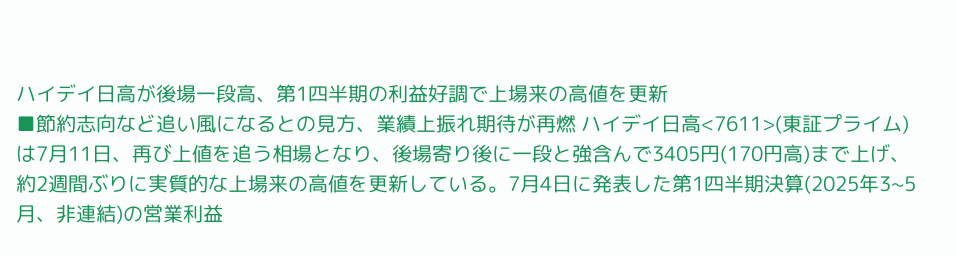ハイデイ日高が後場一段高、第1四半期の利益好調で上場来の高値を更新
■節約志向など追い風になるとの見方、業績上振れ期待が再燃 ハイデイ日高<7611>(東証プライム)は7月11日、再び上値を追う相場となり、後場寄り後に一段と強含んで3405円(170円高)まで上げ、約2週間ぶりに実質的な上場来の高値を更新している。7月4日に発表した第1四半期決算(2025年3~5月、非連結)の営業利益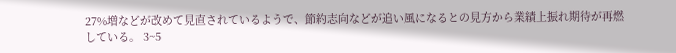27%増などが改めて見直されているようで、節約志向などが追い風になるとの見方から業績上振れ期待が再燃している。 3~5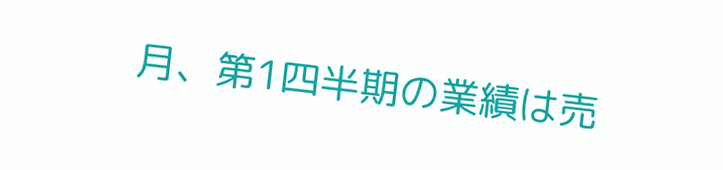月、第1四半期の業績は売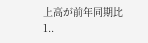上高が前年同期比1..